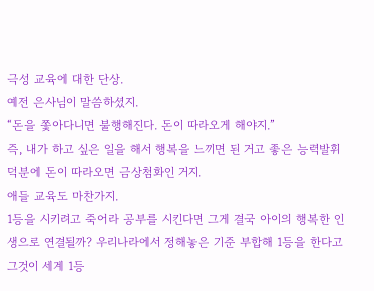극성 교육에 대한 단상.
예전 은사님이 말씀하셨지.
“돈을 쫓아다니면 불행해진다. 돈이 따라오게 해야지.”
즉, 내가 하고 싶은 일을 해서 행복을 느끼면 된 거고 좋은 능력발휘 덕분에 돈이 따라오면 금상첨화인 거지.
애들 교육도 마찬가지.
1등을 시키려고 죽어라 공부를 시킨다면 그게 결국 아이의 행복한 인생으로 연결될까? 우리나라에서 정해놓은 기준 부합해 1등을 한다고 그것이 세계 1등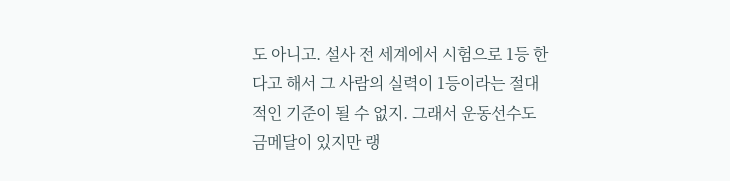도 아니고. 설사 전 세계에서 시험으로 1등 한다고 해서 그 사람의 실력이 1등이라는 절대적인 기준이 될 수 없지. 그래서 운동선수도 금메달이 있지만 랭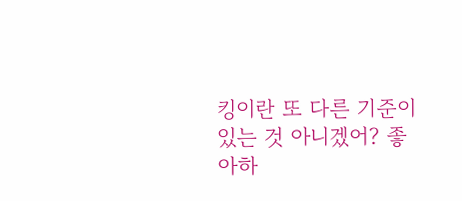킹이란 또 다른 기준이 있는 것 아니겠어? 좋아하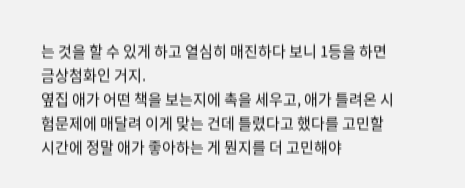는 것을 할 수 있게 하고 열심히 매진하다 보니 1등을 하면 금상첨화인 거지.
옆집 애가 어떤 책을 보는지에 촉을 세우고, 애가 틀려온 시험문제에 매달려 이게 맞는 건데 틀렸다고 했다를 고민할 시간에 정말 애가 좋아하는 게 뭔지를 더 고민해야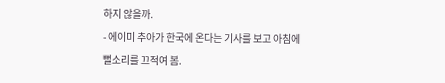하지 않을까.
- 에이미 추아가 한국에 온다는 기사를 보고 아침에 뻘소리를 끄적여 봄.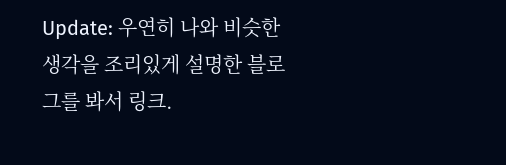Update: 우연히 나와 비슷한 생각을 조리있게 설명한 블로그를 봐서 링크.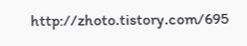http://zhoto.tistory.com/695